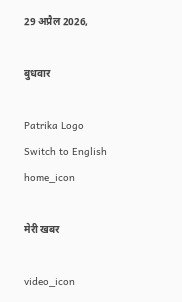29 अप्रैल 2026,

बुधवार

Patrika Logo
Switch to English
home_icon

मेरी खबर

video_icon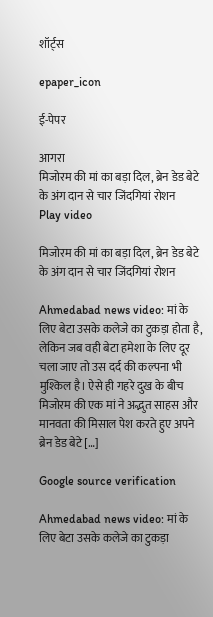शॉर्ट्स

epaper_icon

ई-पेपर

आगरा
मिजोरम की मां का बड़ा दिल, ब्रेन डेड बेटे के अंग दान से चार जिंदगियां रोशन
Play video

मिजोरम की मां का बड़ा दिल, ब्रेन डेड बेटे के अंग दान से चार जिंदगियां रोशन

Ahmedabad news video: मां के लिए बेटा उसके कलेजे का टुकड़ा होता है, लेकिन जब वही बेटा हमेशा के लिए दूर चला जाए तो उस दर्द की कल्पना भी मुश्किल है। ऐसे ही गहरे दुख के बीच मिजोरम की एक मां ने अद्भुत साहस और मानवता की मिसाल पेश करते हुए अपने ब्रेन डेड बेटे […]

Google source verification

Ahmedabad news video: मां के लिए बेटा उसके कलेजे का टुकड़ा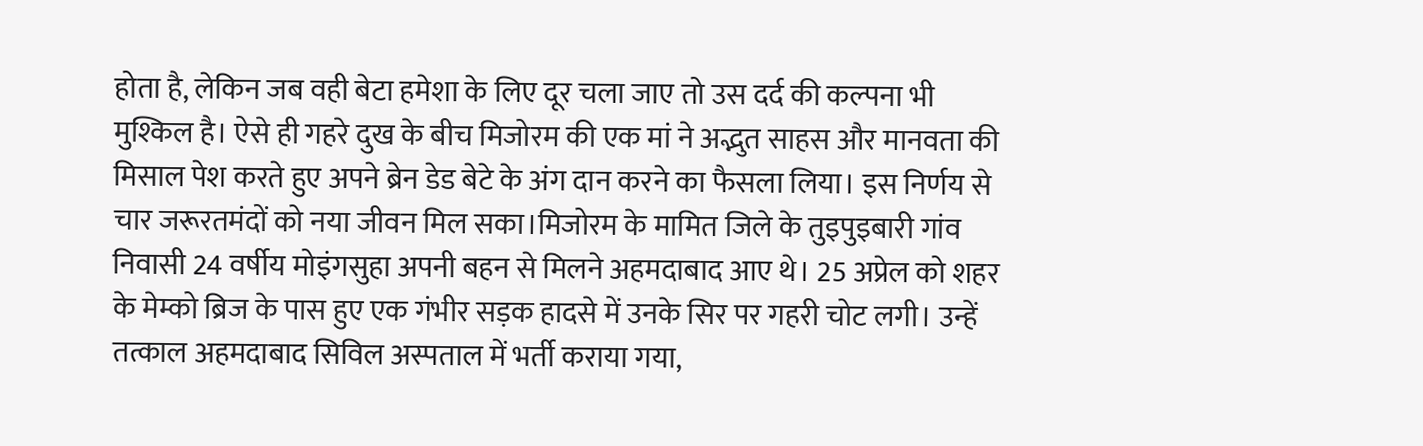होता है, लेकिन जब वही बेटा हमेशा के लिए दूर चला जाए तो उस दर्द की कल्पना भी मुश्किल है। ऐसे ही गहरे दुख के बीच मिजोरम की एक मां ने अद्भुत साहस और मानवता की मिसाल पेश करते हुए अपने ब्रेन डेड बेटे के अंग दान करने का फैसला लिया। इस निर्णय से चार जरूरतमंदों को नया जीवन मिल सका।मिजोरम के मामित जिले के तुइपुइबारी गांव निवासी 24 वर्षीय मोइंगसुहा अपनी बहन से मिलने अहमदाबाद आए थे। 25 अप्रेल को शहर के मेम्को ब्रिज के पास हुए एक गंभीर सड़क हादसे में उनके सिर पर गहरी चोट लगी। उन्हें तत्काल अहमदाबाद सिविल अस्पताल में भर्ती कराया गया,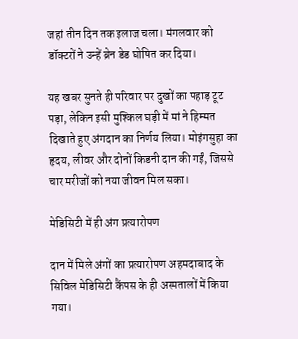जहां तीन दिन तक इलाज चला। मंगलवार को डॉक्टरों ने उन्हें ब्रेन डेड घोषित कर दिया।

यह खबर सुनते ही परिवार पर दुखों का पहाड़ टूट पड़ा, लेकिन इसी मुश्किल घड़ी में मां ने हिम्मत दिखाते हुए अंगदान का निर्णय लिया। मोइंगसुहा का हृदय, लीवर और दोनों किडनी दान की गईं, जिससे चार मरीजों को नया जीवन मिल सका।

मेडिसिटी में ही अंग प्रत्यारोपण

दान में मिले अंगों का प्रत्यारोपण अहमदाबाद के सिविल मेडिसिटी कैंपस के ही अस्पतालों में किया गया।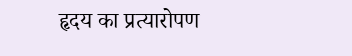हृदय का प्रत्यारोपण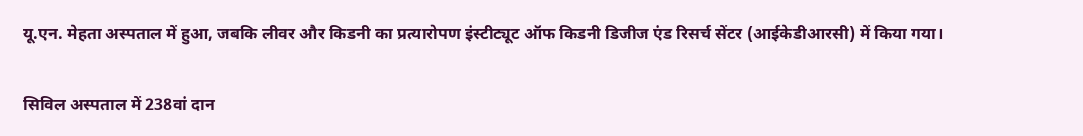यू.एन. मेहता अस्पताल में हुआ, जबकि लीवर और किडनी का प्रत्यारोपण इंस्टीट्यूट ऑफ किडनी डिजीज एंड रिसर्च सेंटर (आईकेडीआरसी) में किया गया।

सिविल अस्पताल में 238वां दान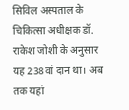सिविल अस्पताल के चिकित्सा अधीक्षक डॉ. राकेश जोशी के अनुसार यह 238वां दान था। अब तक यहां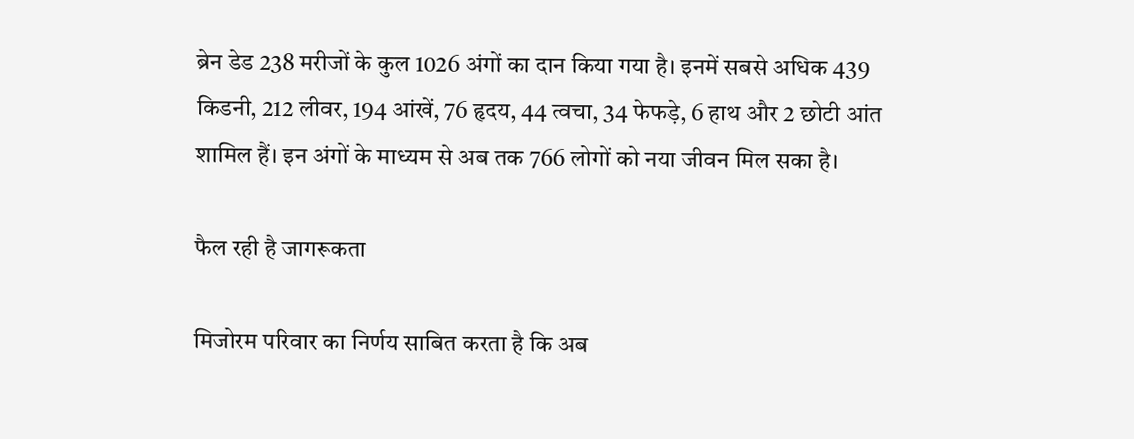ब्रेन डेड 238 मरीजों के कुल 1026 अंगों का दान किया गया है। इनमें सबसे अधिक 439 किडनी, 212 लीवर, 194 आंखें, 76 हृदय, 44 त्वचा, 34 फेफड़े, 6 हाथ और 2 छोटी आंत शामिल हैं। इन अंगों के माध्यम से अब तक 766 लोगों को नया जीवन मिल सका है।

फैल रही है जागरूकता

मिजोरम परिवार का निर्णय साबित करता है कि अब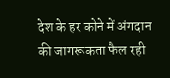देश के हर कोने में अंगदान की जागरूकता फैल रही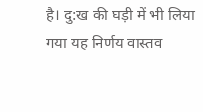है। दु:ख की घड़ी में भी लिया गया यह निर्णय वास्तव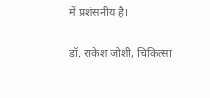में प्रशंसनीय है।

डॉ. राकेश जोशी, चिकित्सा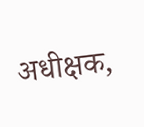अधीक्षक,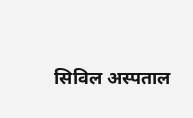सिविल अस्पताल